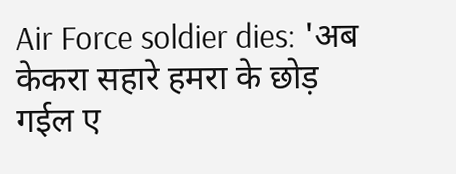Air Force soldier dies: 'अब केकरा सहारे हमरा के छोड़ गईल ए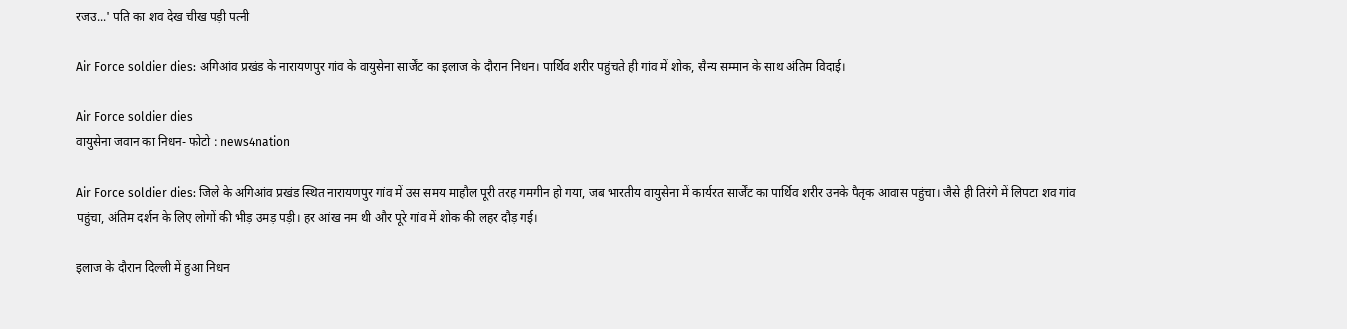रजउ...' पति का शव देख चीख पड़ी पत्नी

Air Force soldier dies: अगिआंव प्रखंड के नारायणपुर गांव के वायुसेना सार्जेंट का इलाज के दौरान निधन। पार्थिव शरीर पहुंचते ही गांव में शोक, सैन्य सम्मान के साथ अंतिम विदाई।

Air Force soldier dies
वायुसेना जवान का निधन- फोटो : news4nation

Air Force soldier dies: जिले के अगिआंव प्रखंड स्थित नारायणपुर गांव में उस समय माहौल पूरी तरह गमगीन हो गया, जब भारतीय वायुसेना में कार्यरत सार्जेंट का पार्थिव शरीर उनके पैतृक आवास पहुंचा। जैसे ही तिरंगे में लिपटा शव गांव पहुंचा, अंतिम दर्शन के लिए लोगों की भीड़ उमड़ पड़ी। हर आंख नम थी और पूरे गांव में शोक की लहर दौड़ गई।

इलाज के दौरान दिल्ली में हुआ निधन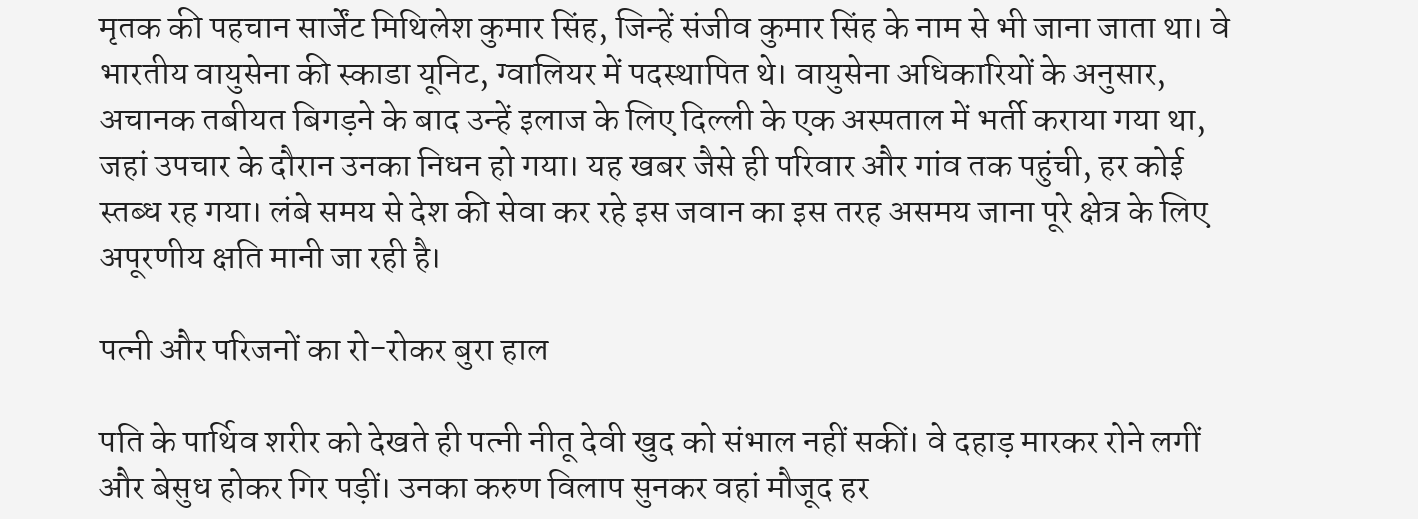मृतक की पहचान सार्जेंट मिथिलेश कुमार सिंह, जिन्हें संजीव कुमार सिंह के नाम से भी जाना जाता था। वे भारतीय वायुसेना की स्काडा यूनिट, ग्वालियर में पदस्थापित थे। वायुसेना अधिकारियों के अनुसार, अचानक तबीयत बिगड़ने के बाद उन्हें इलाज के लिए दिल्ली के एक अस्पताल में भर्ती कराया गया था, जहां उपचार के दौरान उनका निधन हो गया। यह खबर जैसे ही परिवार और गांव तक पहुंची, हर कोई स्तब्ध रह गया। लंबे समय से देश की सेवा कर रहे इस जवान का इस तरह असमय जाना पूरे क्षेत्र के लिए अपूरणीय क्षति मानी जा रही है।

पत्नी और परिजनों का रो-रोकर बुरा हाल

पति के पार्थिव शरीर को देखते ही पत्नी नीतू देवी खुद को संभाल नहीं सकीं। वे दहाड़ मारकर रोने लगीं और बेसुध होकर गिर पड़ीं। उनका करुण विलाप सुनकर वहां मौजूद हर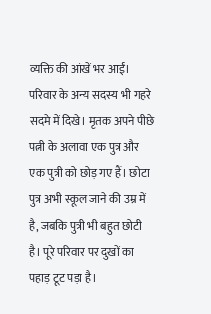व्यक्ति की आंखें भर आईं। परिवार के अन्य सदस्य भी गहरे सदमे में दिखे। मृतक अपने पीछे पत्नी के अलावा एक पुत्र और एक पुत्री को छोड़ गए हैं। छोटा पुत्र अभी स्कूल जाने की उम्र में है, जबकि पुत्री भी बहुत छोटी है। पूरे परिवार पर दुखों का पहाड़ टूट पड़ा है।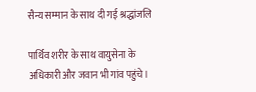सैन्य सम्मान के साथ दी गई श्रद्धांजलि

पार्थिव शरीर के साथ वायुसेना के अधिकारी और जवान भी गांव पहुंचे।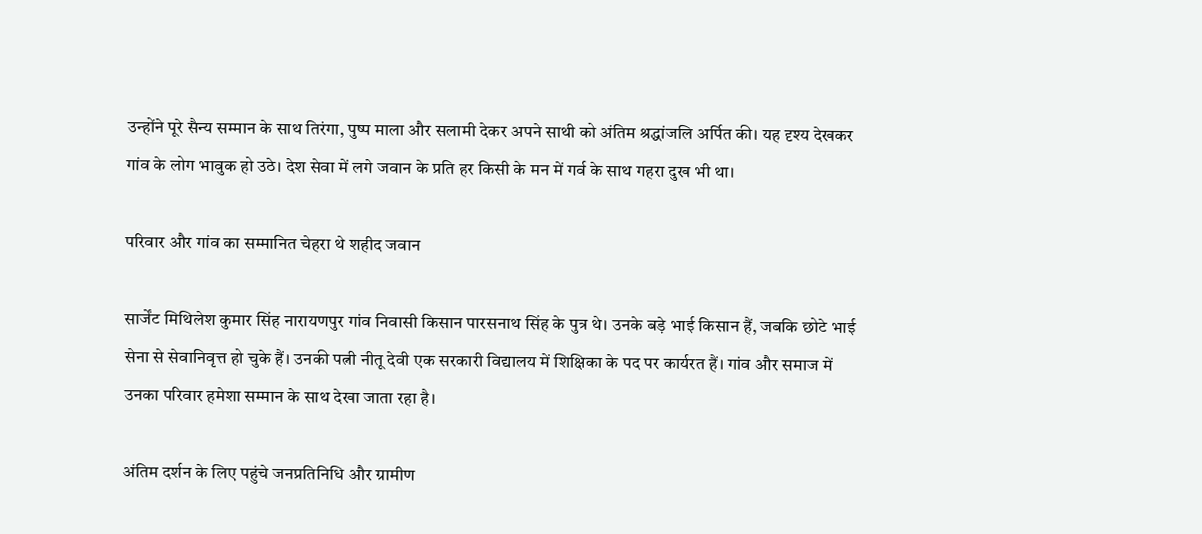उन्होंने पूरे सैन्य सम्मान के साथ तिरंगा, पुष्प माला और सलामी देकर अपने साथी को अंतिम श्रद्धांजलि अर्पित की। यह दृश्य देखकर गांव के लोग भावुक हो उठे। देश सेवा में लगे जवान के प्रति हर किसी के मन में गर्व के साथ गहरा दुख भी था।

परिवार और गांव का सम्मानित चेहरा थे शहीद जवान

सार्जेंट मिथिलेश कुमार सिंह नारायणपुर गांव निवासी किसान पारसनाथ सिंह के पुत्र थे। उनके बड़े भाई किसान हैं, जबकि छोटे भाई सेना से सेवानिवृत्त हो चुके हैं। उनकी पत्नी नीतू देवी एक सरकारी विद्यालय में शिक्षिका के पद पर कार्यरत हैं। गांव और समाज में उनका परिवार हमेशा सम्मान के साथ देखा जाता रहा है।

अंतिम दर्शन के लिए पहुंचे जनप्रतिनिधि और ग्रामीण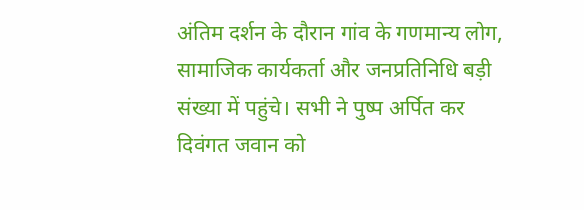अंतिम दर्शन के दौरान गांव के गणमान्य लोग, सामाजिक कार्यकर्ता और जनप्रतिनिधि बड़ी संख्या में पहुंचे। सभी ने पुष्प अर्पित कर दिवंगत जवान को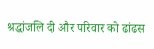श्रद्धांजलि दी और परिवार को ढांढस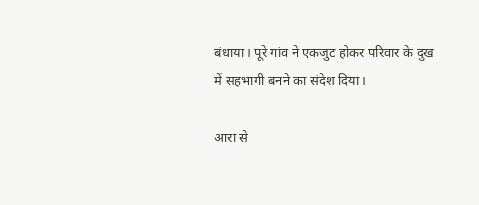बंधाया। पूरे गांव ने एकजुट होकर परिवार के दुख में सहभागी बनने का संदेश दिया।

आरा से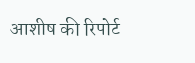आशीष की रिपोर्ट